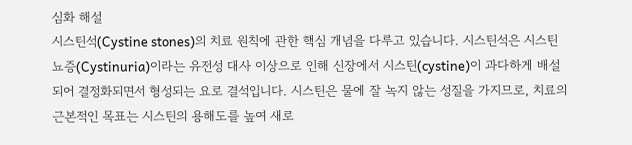심화 해설
시스틴석(Cystine stones)의 치료 원칙에 관한 핵심 개념을 다루고 있습니다. 시스틴석은 시스틴뇨증(Cystinuria)이라는 유전성 대사 이상으로 인해 신장에서 시스틴(cystine)이 과다하게 배설되어 결정화되면서 형성되는 요로 결석입니다. 시스틴은 물에 잘 녹지 않는 성질을 가지므로, 치료의 근본적인 목표는 시스틴의 용해도를 높여 새로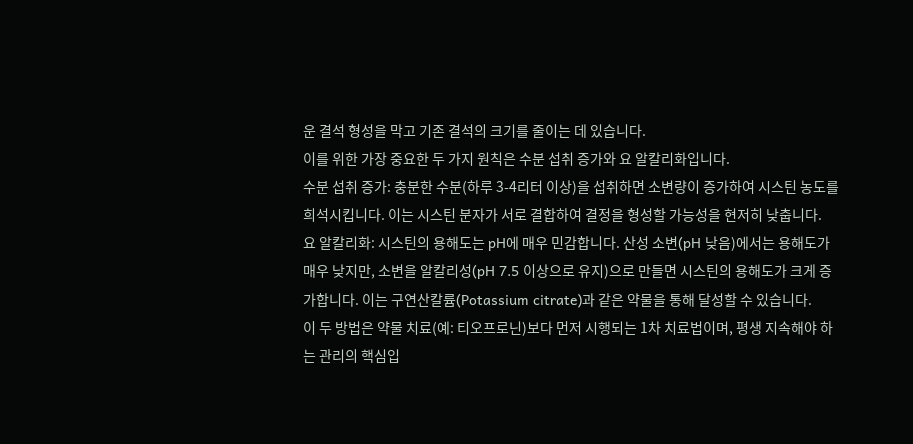운 결석 형성을 막고 기존 결석의 크기를 줄이는 데 있습니다.
이를 위한 가장 중요한 두 가지 원칙은 수분 섭취 증가와 요 알칼리화입니다.
수분 섭취 증가: 충분한 수분(하루 3-4리터 이상)을 섭취하면 소변량이 증가하여 시스틴 농도를 희석시킵니다. 이는 시스틴 분자가 서로 결합하여 결정을 형성할 가능성을 현저히 낮춥니다.
요 알칼리화: 시스틴의 용해도는 pH에 매우 민감합니다. 산성 소변(pH 낮음)에서는 용해도가 매우 낮지만, 소변을 알칼리성(pH 7.5 이상으로 유지)으로 만들면 시스틴의 용해도가 크게 증가합니다. 이는 구연산칼륨(Potassium citrate)과 같은 약물을 통해 달성할 수 있습니다.
이 두 방법은 약물 치료(예: 티오프로닌)보다 먼저 시행되는 1차 치료법이며, 평생 지속해야 하는 관리의 핵심입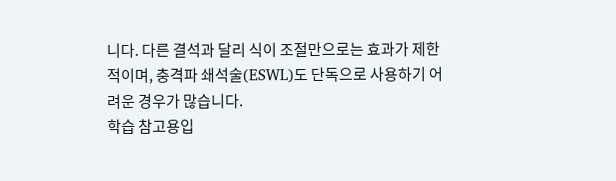니다. 다른 결석과 달리 식이 조절만으로는 효과가 제한적이며, 충격파 쇄석술(ESWL)도 단독으로 사용하기 어려운 경우가 많습니다.
학습 참고용입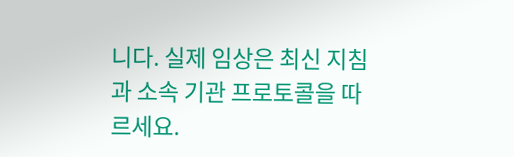니다. 실제 임상은 최신 지침과 소속 기관 프로토콜을 따르세요.